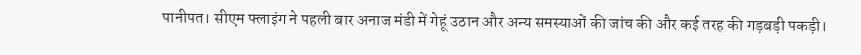पानीपत। सीएम फ्लाइंग ने पहली बार अनाज मंडी में गेहूं उठान और अन्य समस्याओं की जांच की और कई तरह की गड़बड़ी पकड़ी।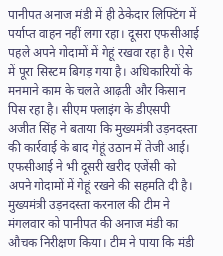पानीपत अनाज मंडी में ही ठेकेदार लिफ्टिंग में पर्याप्त वाहन नहीं लगा रहा। दूसरा एफसीआई पहले अपने गोदामों में गेहूं रखवा रहा है। ऐसे में पूरा सिस्टम बिगड़ गया है। अधिकारियों के मनमाने काम के चलते आढ़ती और किसान पिस रहा है। सीएम फ्लाइंग के डीएसपी अजीत सिंह ने बताया कि मुख्यमंत्री उड़नदस्ता की कार्रवाई के बाद गेहूं उठान में तेजी आई। एफसीआई ने भी दूसरी खरीद एजेंसी को अपने गोदामों में गेहूं रखने की सहमति दी है।
मुख्यमंत्री उड़नदस्ता करनाल की टीम ने मंगलवार को पानीपत की अनाज मंडी का औचक निरीक्षण किया। टीम ने पाया कि मंडी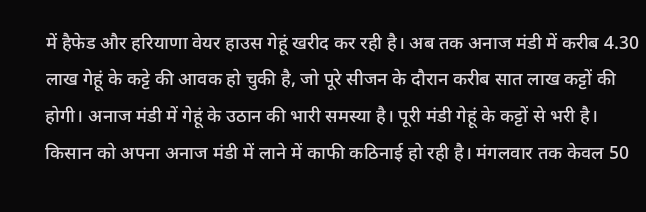में हैफेड और हरियाणा वेयर हाउस गेहूं खरीद कर रही है। अब तक अनाज मंडी में करीब 4.30 लाख गेहूं के कट्टे की आवक हो चुकी है, जो पूरे सीजन के दौरान करीब सात लाख कट्टों की होगी। अनाज मंडी में गेहूं के उठान की भारी समस्या है। पूरी मंडी गेहूं के कट्टों से भरी है। किसान को अपना अनाज मंडी में लाने में काफी कठिनाई हो रही है। मंगलवार तक केवल 50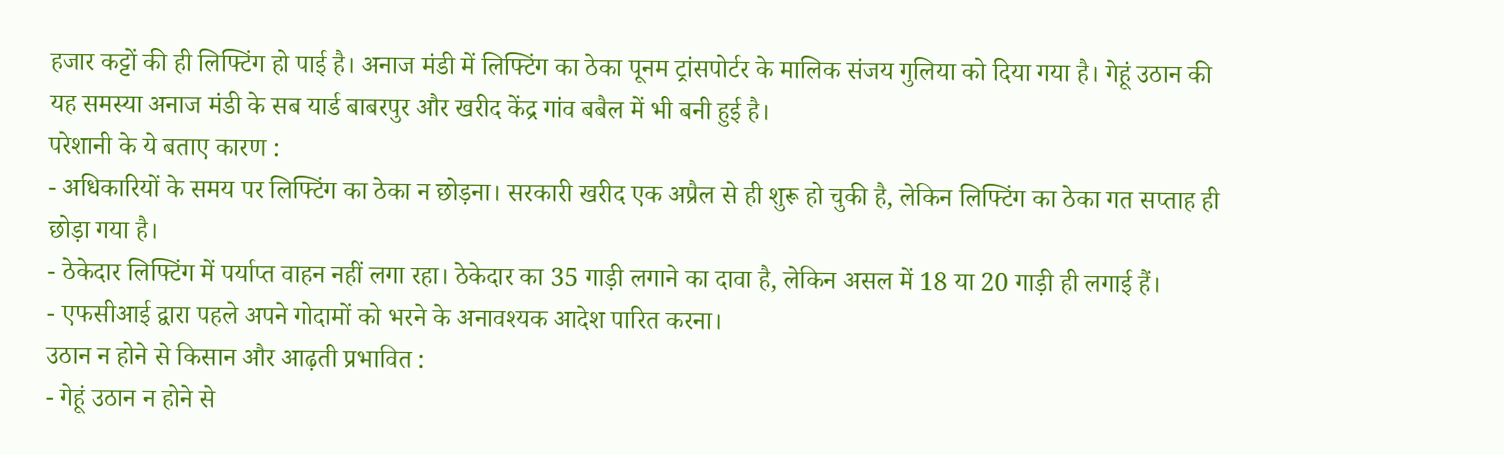हजार कट्टों की ही लिफ्टिंग हो पाई है। अनाज मंडी में लिफ्टिंग का ठेका पूनम ट्रांसपोर्टर के मालिक संजय गुलिया को दिया गया है। गेहूं उठान की यह समस्या अनाज मंडी के सब यार्ड बाबरपुर और खरीद केंद्र गांव बबैल में भी बनी हुई है।
परेशानी के ये बताए कारण :
- अधिकारियों के समय पर लिफ्टिंग का ठेका न छोड़ना। सरकारी खरीद एक अप्रैल से ही शुरू हो चुकी है, लेकिन लिफ्टिंग का ठेका गत सप्ताह ही छोड़ा गया है।
- ठेकेदार लिफ्टिंग में पर्याप्त वाहन नहीं लगा रहा। ठेकेदार का 35 गाड़ी लगाने का दावा है, लेकिन असल में 18 या 20 गाड़ी ही लगाई हैं।
- एफसीआई द्वारा पहले अपने गोदामों को भरने के अनावश्यक आदेश पारित करना।
उठान न होने से किसान और आढ़ती प्रभावित :
- गेहूं उठान न होने से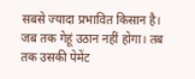सबसे ज्यादा प्रभावित किसान है। जब तक गेहूं उठान नहीं होगा। तब तक उसकी पेमेंट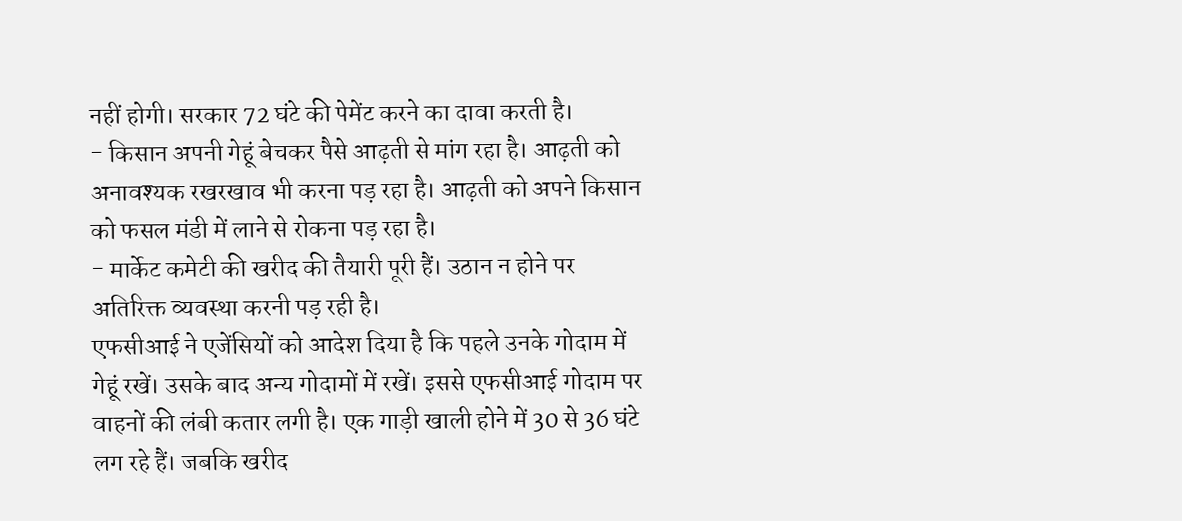नहीं होगी। सरकार 72 घंटे की पेमेंट करने का दावा करती है।
- किसान अपनी गेहूं बेचकर पैसे आढ़ती से मांग रहा है। आढ़ती को अनावश्यक रखरखाव भी करना पड़ रहा है। आढ़ती को अपने किसान को फसल मंडी में लाने से रोकना पड़ रहा है।
- मार्केट कमेटी की खरीद की तैयारी पूरी हैं। उठान न होने पर अतिरिक्त व्यवस्था करनी पड़ रही है।
एफसीआई ने एजेंसियों को आदेश दिया है कि पहले उनके गोदाम में गेहूं रखें। उसके बाद अन्य गोदामों में रखें। इससे एफसीआई गोदाम पर वाहनों की लंबी कतार लगी है। एक गाड़ी खाली होने में 30 से 36 घंटे लग रहे हैं। जबकि खरीद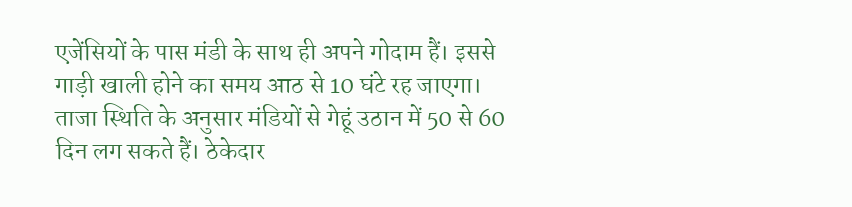एजेंसियों के पास मंडी के साथ ही अपने गोदाम हैं। इससे गाड़ी खाली होने का समय आठ से 10 घंटे रह जाएगा। ताजा स्थिति के अनुसार मंडियों से गेहूं उठान में 50 से 60 दिन लग सकते हैं। ठेकेदार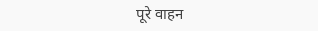पूरे वाहन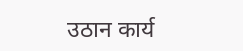उठान कार्य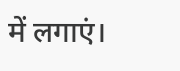में लगाएं।